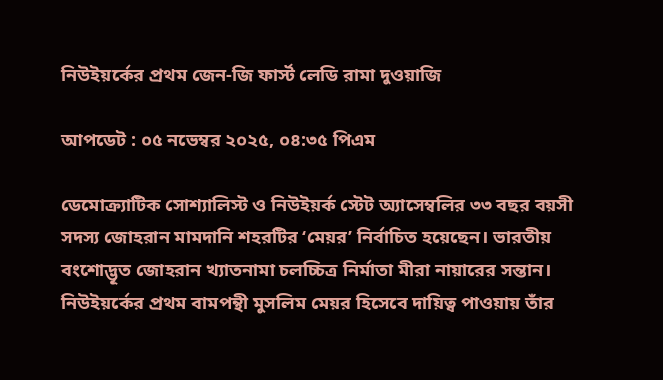নিউইয়র্কের প্রথম জেন-জি ফার্স্ট লেডি রামা দুওয়াজি

আপডেট : ০৫ নভেম্বর ২০২৫, ০৪:৩৫ পিএম

ডেমোক্র্যাটিক সোশ্যালিস্ট ও নিউইয়র্ক স্টেট অ্যাসেম্বলির ৩৩ বছর বয়সী সদস্য জোহরান মামদানি শহরটির ‘মেয়র’ নির্বাচিত হয়েছেন। ভারতীয় বংশোদ্ভূত জোহরান খ্যাতনামা চলচ্চিত্র নির্মাতা মীরা নায়ারের সন্তান। নিউইয়র্কের প্রথম বামপন্থী মুসলিম মেয়র হিসেবে দায়িত্ব পাওয়ায় তাঁর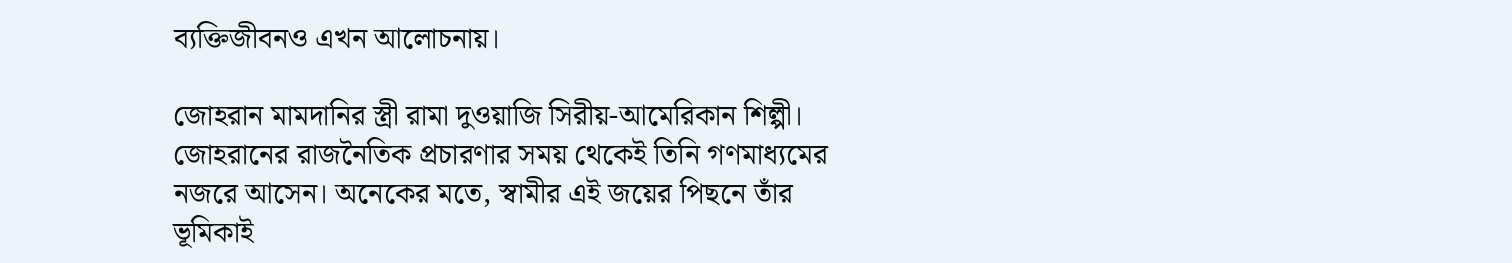ব্যক্তিজীবনও এখন আলোচনায়।

জোহরান মামদানির স্ত্রী রামা দুওয়াজি সিরীয়-আমেরিকান শিল্পী। জোহরানের রাজনৈতিক প্রচারণার সময় থেকেই তিনি গণমাধ্যমের নজরে আসেন। অনেকের মতে, স্বামীর এই জয়ের পিছনে তাঁর ভূমিকাই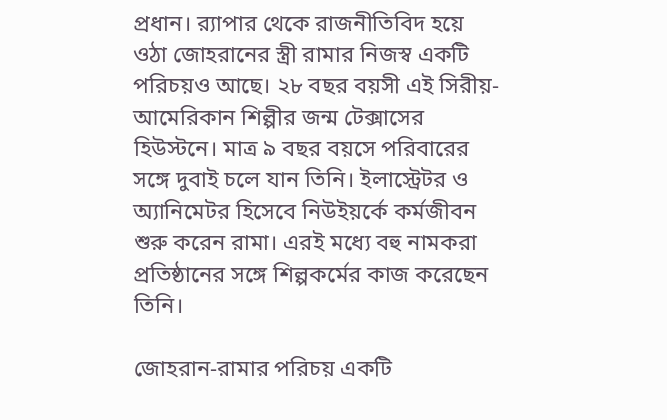প্রধান। র‌্যাপার থেকে রাজনীতিবিদ হয়ে ওঠা জোহরানের স্ত্রী রামার নিজস্ব একটি পরিচয়ও আছে। ২৮ বছর বয়সী এই সিরীয়-আমেরিকান শিল্পীর জন্ম টেক্সাসের হিউস্টনে। মাত্র ৯ বছর বয়সে পরিবারের সঙ্গে দুবাই চলে যান তিনি। ইলাস্ট্রেটর ও অ্যানিমেটর হিসেবে নিউইয়র্কে কর্মজীবন শুরু করেন রামা। এরই মধ্যে বহু নামকরা প্রতিষ্ঠানের সঙ্গে শিল্পকর্মের কাজ করেছেন তিনি।

জোহরান-রামার পরিচয় একটি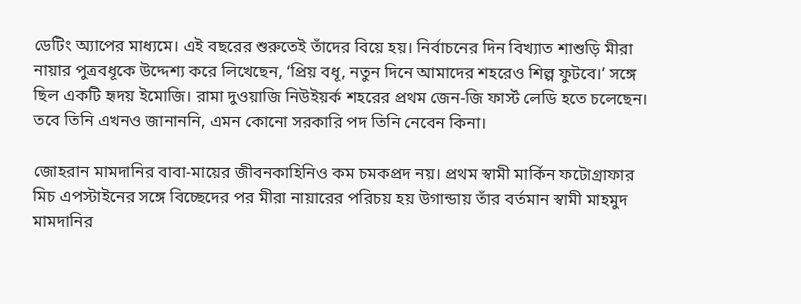ডেটিং অ্যাপের মাধ্যমে। এই বছরের শুরুতেই তাঁদের বিয়ে হয়। নির্বাচনের দিন বিখ্যাত শাশুড়ি মীরা নায়ার পুত্রবধূকে উদ্দেশ্য করে লিখেছেন, ‘প্রিয় বধূ, নতুন দিনে আমাদের শহরেও শিল্প ফুটবে।’ সঙ্গে ছিল একটি হৃদয় ইমোজি। রামা দুওয়াজি নিউইয়র্ক শহরের প্রথম জেন-জি ফার্স্ট লেডি হতে চলেছেন। তবে তিনি এখনও জানাননি, এমন কোনো সরকারি পদ তিনি নেবেন কিনা।

জোহরান মামদানির বাবা-মায়ের জীবনকাহিনিও কম চমকপ্রদ নয়। প্রথম স্বামী মার্কিন ফটোগ্রাফার মিচ এপস্টাইনের সঙ্গে বিচ্ছেদের পর মীরা নায়ারের পরিচয় হয় উগান্ডায় তাঁর বর্তমান স্বামী মাহমুদ মামদানির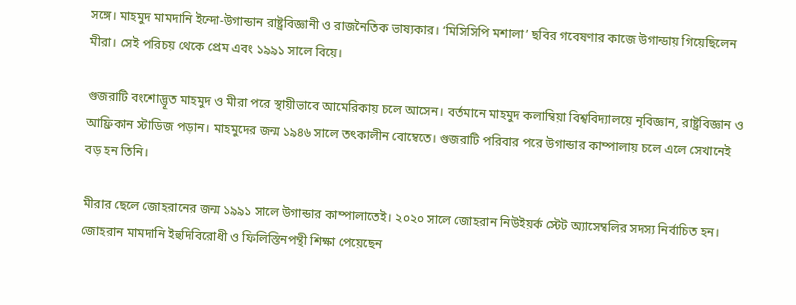সঙ্গে। মাহমুদ মামদানি ইন্দো-উগান্ডান রাষ্ট্রবিজ্ঞানী ও রাজনৈতিক ভাষ্যকার। ‘মিসিসিপি মশালা’ ছবির গবেষণার কাজে উগান্ডায় গিয়েছিলেন মীরা। সেই পরিচয় থেকে প্রেম এবং ১৯৯১ সালে বিয়ে।

গুজরাটি বংশোদ্ভূত মাহমুদ ও মীরা পরে স্থায়ীভাবে আমেরিকায় চলে আসেন। বর্তমানে মাহমুদ কলাম্বিয়া বিশ্ববিদ্যালয়ে নৃবিজ্ঞান, রাষ্ট্রবিজ্ঞান ও আফ্রিকান স্টাডিজ পড়ান। মাহমুদের জন্ম ১৯৪৬ সালে তৎকালীন বোম্বেতে। গুজরাটি পরিবার পরে উগান্ডার কাম্পালায় চলে এলে সেখানেই বড় হন তিনি।

মীরার ছেলে জোহরানের জন্ম ১৯৯১ সালে উগান্ডার কাম্পালাতেই। ২০২০ সালে জোহরান নিউইয়র্ক স্টেট অ্যাসেম্বলির সদস্য নির্বাচিত হন। জোহরান মামদানি ইহুদিবিরোধী ও ফিলিস্তিনপন্থী শিক্ষা পেয়েছেন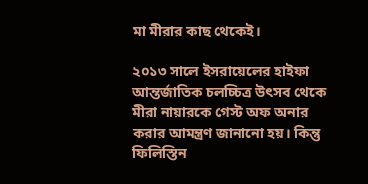মা মীরার কাছ থেকেই।

২০১৩ সালে ইসরায়েলের হাইফা আন্তর্জাতিক চলচ্চিত্র উৎসব থেকে মীরা নায়ারকে গেস্ট অফ অনার করার আমন্ত্রণ জানানো হয়। কিন্তু ফিলিস্তিন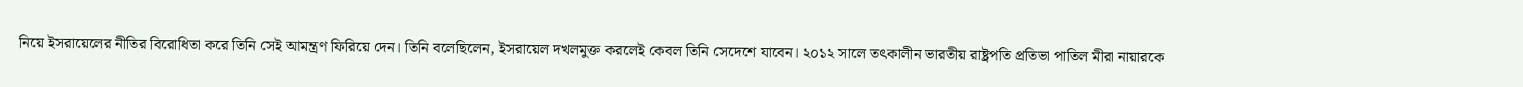নিয়ে ইসরায়েলের নীতির বিরোধিতা করে তিনি সেই আমন্ত্রণ ফিরিয়ে দেন। তিনি বলেছিলেন, ইসরায়েল দখলমুক্ত করলেই কেবল তিনি সেদেশে যাবেন। ২০১২ সালে তৎকালীন ভারতীয় রাষ্ট্রপতি প্রতিভা পাতিল মীরা নায়ারকে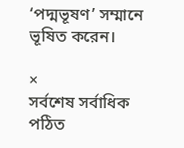‘পদ্মভূষণ’ সম্মানে ভূষিত করেন।

×
সর্বশেষ সর্বাধিক পঠিত